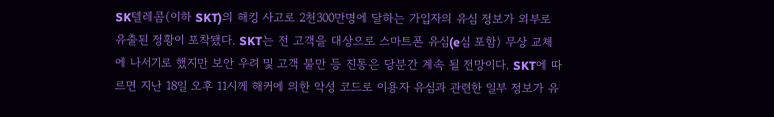SK텔레콤(이하 SKT)의 해킹 사고로 2천300만명에 달하는 가입자의 유심 정보가 외부로 유출된 정황이 포착됐다. SKT는 전 고객을 대상으로 스마트폰 유심(e심 포함) 무상 교체에 나서기로 했지만 보안 우려 및 고객 불만 등 진통은 당분간 계속 될 전망이다. SKT에 따르면 지난 18일 오후 11시께 해커에 의한 악성 코드로 이용자 유심과 관련한 일부 정보가 유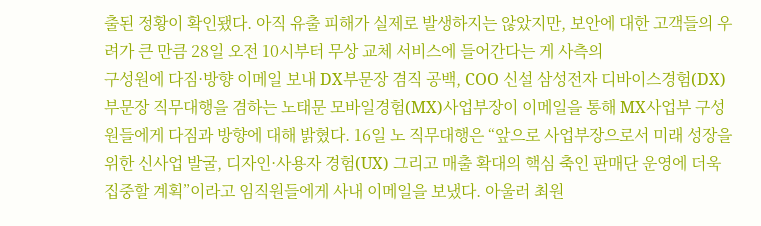출된 정황이 확인됐다. 아직 유출 피해가 실제로 발생하지는 않았지만, 보안에 대한 고객들의 우려가 큰 만큼 28일 오전 10시부터 무상 교체 서비스에 들어간다는 게 사측의
구성원에 다짐·방향 이메일 보내 DX부문장 겸직 공백, COO 신설 삼성전자 디바이스경험(DX)부문장 직무대행을 겸하는 노태문 모바일경험(MX)사업부장이 이메일을 통해 MX사업부 구성원들에게 다짐과 방향에 대해 밝혔다. 16일 노 직무대행은 “앞으로 사업부장으로서 미래 성장을 위한 신사업 발굴, 디자인·사용자 경험(UX) 그리고 매출 확대의 핵심 축인 판매단 운영에 더욱 집중할 계획”이라고 임직원들에게 사내 이메일을 보냈다. 아울러 최원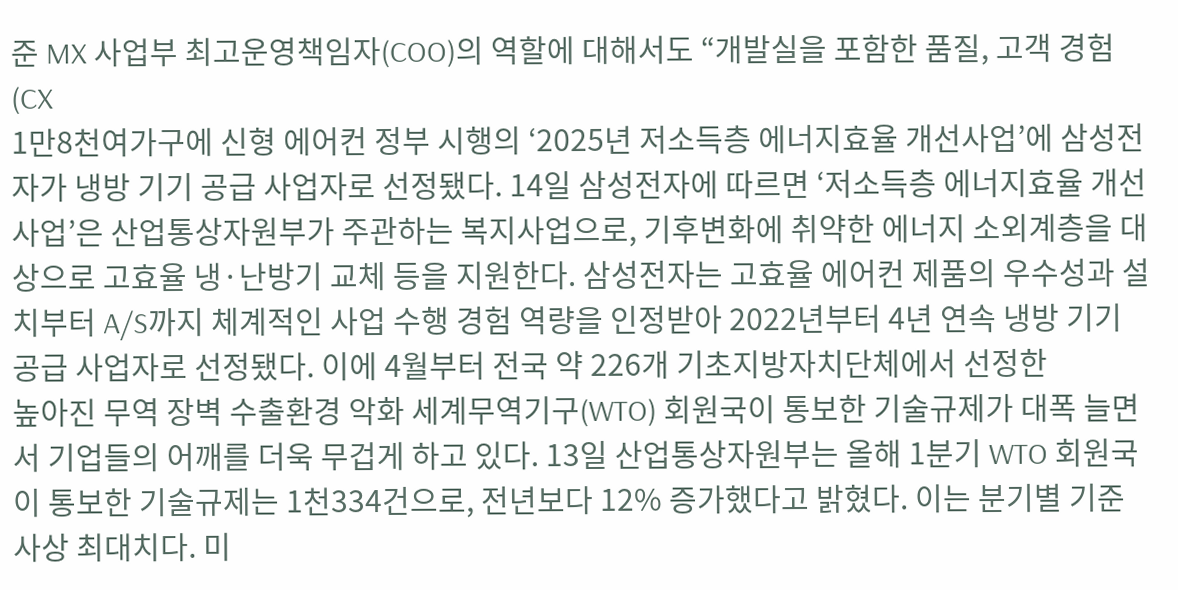준 MX 사업부 최고운영책임자(COO)의 역할에 대해서도 “개발실을 포함한 품질, 고객 경험(CX
1만8천여가구에 신형 에어컨 정부 시행의 ‘2025년 저소득층 에너지효율 개선사업’에 삼성전자가 냉방 기기 공급 사업자로 선정됐다. 14일 삼성전자에 따르면 ‘저소득층 에너지효율 개선사업’은 산업통상자원부가 주관하는 복지사업으로, 기후변화에 취약한 에너지 소외계층을 대상으로 고효율 냉·난방기 교체 등을 지원한다. 삼성전자는 고효율 에어컨 제품의 우수성과 설치부터 A/S까지 체계적인 사업 수행 경험 역량을 인정받아 2022년부터 4년 연속 냉방 기기 공급 사업자로 선정됐다. 이에 4월부터 전국 약 226개 기초지방자치단체에서 선정한
높아진 무역 장벽 수출환경 악화 세계무역기구(WTO) 회원국이 통보한 기술규제가 대폭 늘면서 기업들의 어깨를 더욱 무겁게 하고 있다. 13일 산업통상자원부는 올해 1분기 WTO 회원국이 통보한 기술규제는 1천334건으로, 전년보다 12% 증가했다고 밝혔다. 이는 분기별 기준 사상 최대치다. 미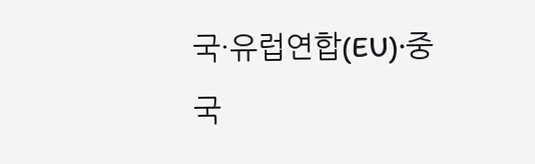국·유럽연합(EU)·중국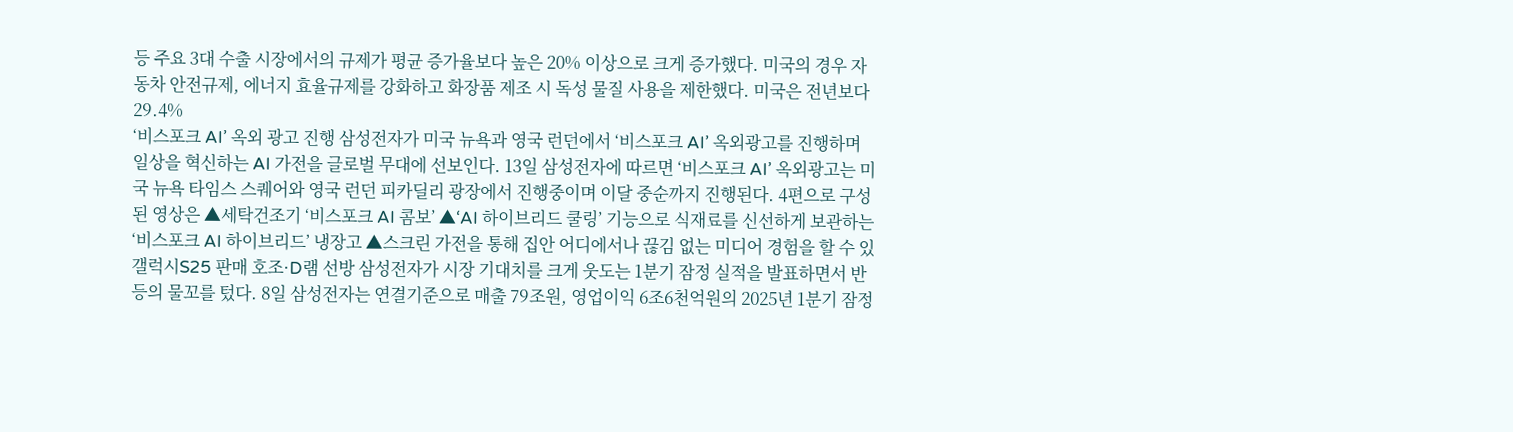등 주요 3대 수출 시장에서의 규제가 평균 증가율보다 높은 20% 이상으로 크게 증가했다. 미국의 경우 자동차 안전규제, 에너지 효율규제를 강화하고 화장품 제조 시 독성 물질 사용을 제한했다. 미국은 전년보다 29.4%
‘비스포크 AI’ 옥외 광고 진행 삼성전자가 미국 뉴욕과 영국 런던에서 ‘비스포크 AI’ 옥외광고를 진행하며 일상을 혁신하는 AI 가전을 글로벌 무대에 선보인다. 13일 삼성전자에 따르면 ‘비스포크 AI’ 옥외광고는 미국 뉴욕 타임스 스퀘어와 영국 런던 피카딜리 광장에서 진행중이며 이달 중순까지 진행된다. 4편으로 구성된 영상은 ▲세탁건조기 ‘비스포크 AI 콤보’ ▲‘AI 하이브리드 쿨링’ 기능으로 식재료를 신선하게 보관하는 ‘비스포크 AI 하이브리드’ 냉장고 ▲스크린 가전을 통해 집안 어디에서나 끊김 없는 미디어 경험을 할 수 있
갤럭시S25 판매 호조·D램 선방 삼성전자가 시장 기대치를 크게 웃도는 1분기 잠정 실적을 발표하면서 반등의 물꼬를 텄다. 8일 삼성전자는 연결기준으로 매출 79조원, 영업이익 6조6천억원의 2025년 1분기 잠정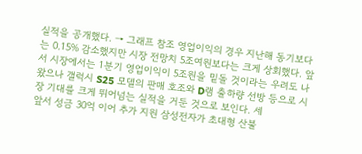실적을 공개했다. → 그래프 참조 영업이익의 경우 지난해 동기보다는 0.15% 감소했지만 시장 전망치 5조여원보다는 크게 상회했다. 앞서 시장에서는 1분기 영업이익이 5조원을 밑돌 것이라는 우려도 나왔으나 갤럭시 S25 모델의 판매 호조와 D램 출하량 선방 등으로 시장 기대를 크게 뛰어넘는 실적을 거둔 것으로 보인다. 세
앞서 성금 30억 이어 추가 지원 삼성전자가 초대형 산불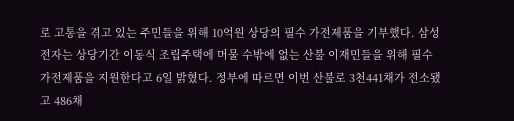로 고통을 겪고 있는 주민들을 위해 10억원 상당의 필수 가전제품을 기부했다. 삼성전자는 상당기간 이동식 조립주택에 머물 수밖에 없는 산불 이재민들을 위해 필수 가전제품을 지원한다고 6일 밝혔다. 정부에 따르면 이번 산불로 3천441채가 전소됐고 486채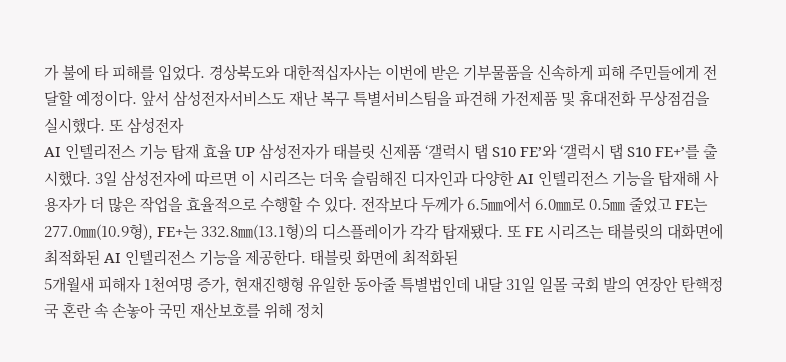가 불에 타 피해를 입었다. 경상북도와 대한적십자사는 이번에 받은 기부물품을 신속하게 피해 주민들에게 전달할 예정이다. 앞서 삼성전자서비스도 재난 복구 특별서비스팀을 파견해 가전제품 및 휴대전화 무상점검을 실시했다. 또 삼성전자
AI 인텔리전스 기능 탑재 효율 UP 삼성전자가 태블릿 신제품 ‘갤럭시 탭 S10 FE’와 ‘갤럭시 탭 S10 FE+’를 출시했다. 3일 삼성전자에 따르면 이 시리즈는 더욱 슬림해진 디자인과 다양한 AI 인텔리전스 기능을 탑재해 사용자가 더 많은 작업을 효율적으로 수행할 수 있다. 전작보다 두께가 6.5㎜에서 6.0㎜로 0.5㎜ 줄었고 FE는 277.0㎜(10.9형), FE+는 332.8㎜(13.1형)의 디스플레이가 각각 탑재됐다. 또 FE 시리즈는 태블릿의 대화면에 최적화된 AI 인텔리전스 기능을 제공한다. 태블릿 화면에 최적화된
5개월새 피해자 1천여명 증가, 현재진행형 유일한 동아줄 특별법인데 내달 31일 일몰 국회 발의 연장안 탄핵정국 혼란 속 손놓아 국민 재산보호를 위해 정치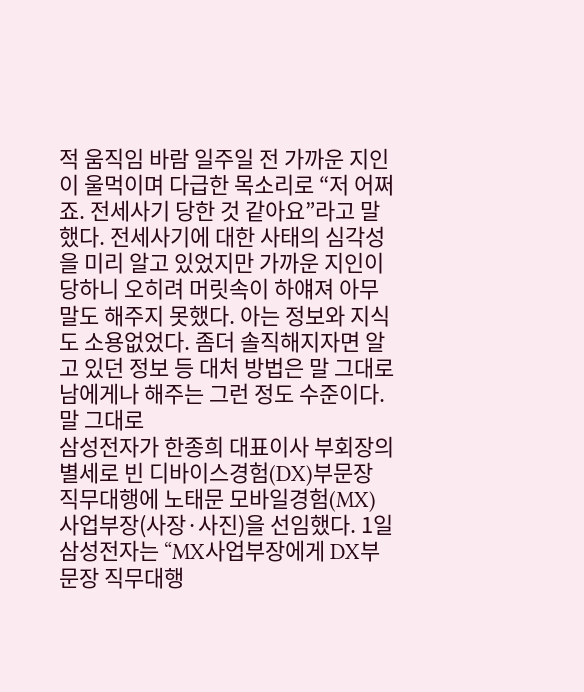적 움직임 바람 일주일 전 가까운 지인이 울먹이며 다급한 목소리로 “저 어쩌죠. 전세사기 당한 것 같아요”라고 말했다. 전세사기에 대한 사태의 심각성을 미리 알고 있었지만 가까운 지인이 당하니 오히려 머릿속이 하얘져 아무 말도 해주지 못했다. 아는 정보와 지식도 소용없었다. 좀더 솔직해지자면 알고 있던 정보 등 대처 방법은 말 그대로 남에게나 해주는 그런 정도 수준이다. 말 그대로
삼성전자가 한종희 대표이사 부회장의 별세로 빈 디바이스경험(DX)부문장 직무대행에 노태문 모바일경험(MX)사업부장(사장·사진)을 선임했다. 1일 삼성전자는 “MX사업부장에게 DX부문장 직무대행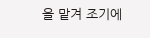을 맡겨 조기에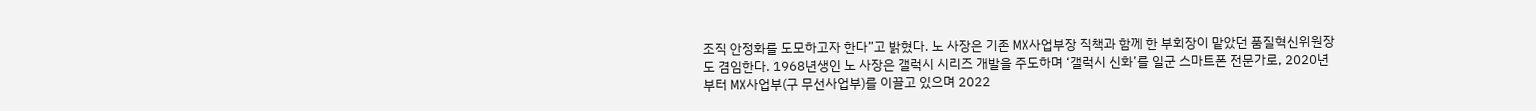조직 안정화를 도모하고자 한다”고 밝혔다. 노 사장은 기존 MX사업부장 직책과 함께 한 부회장이 맡았던 품질혁신위원장도 겸임한다. 1968년생인 노 사장은 갤럭시 시리즈 개발을 주도하며 ‘갤럭시 신화’를 일군 스마트폰 전문가로, 2020년부터 MX사업부(구 무선사업부)를 이끌고 있으며 2022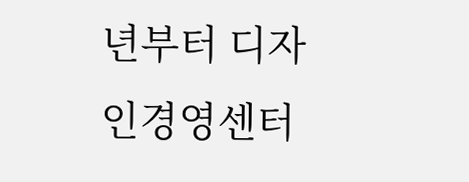년부터 디자인경영센터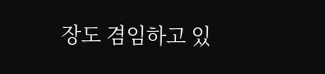장도 겸임하고 있